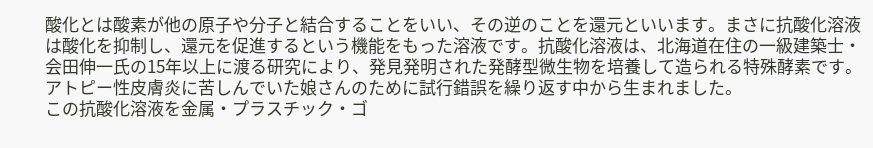酸化とは酸素が他の原子や分子と結合することをいい、その逆のことを還元といいます。まさに抗酸化溶液は酸化を抑制し、還元を促進するという機能をもった溶液です。抗酸化溶液は、北海道在住の一級建築士・会田伸一氏の15年以上に渡る研究により、発見発明された発酵型微生物を培養して造られる特殊酵素です。アトピー性皮膚炎に苦しんでいた娘さんのために試行錯誤を繰り返す中から生まれました。
この抗酸化溶液を金属・プラスチック・ゴ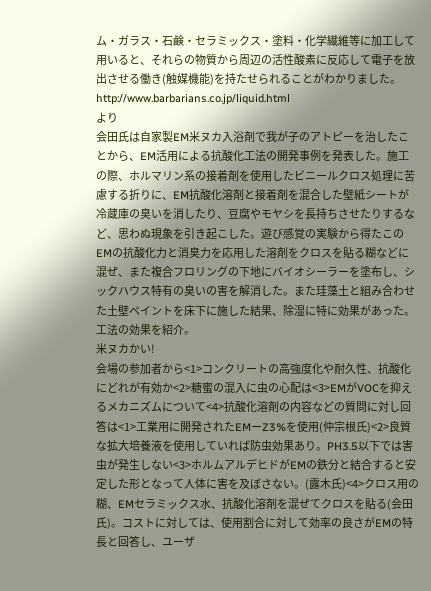ム・ガラス・石鹸・セラミックス・塗料・化学繊維等に加工して用いると、それらの物質から周辺の活性酸素に反応して電子を放出させる働き(触媒機能)を持たせられることがわかりました。http://www.barbarians.co.jp/liquid.html
より
会田氏は自家製EM米ヌカ入浴剤で我が子のアトピーを治したことから、EM活用による抗酸化工法の開発事例を発表した。施工の際、ホルマリン系の接着剤を使用したビニールクロス処理に苦慮する折りに、EM抗酸化溶剤と接着剤を混合した壁紙シートが冷蔵庫の臭いを消したり、豆腐やモヤシを長持ちさせたりするなど、思わぬ現象を引き起こした。遊び感覚の実験から得たこのEMの抗酸化力と消臭力を応用した溶剤をクロスを貼る糊などに混ぜ、また複合フロリングの下地にバイオシーラーを塗布し、シックハウス特有の臭いの害を解消した。また珪藻土と組み合わせた土壁ペイントを床下に施した結果、除湿に特に効果があった。工法の効果を紹介。
米ヌカかい!
会場の参加者から<1>コンクリートの高強度化や耐久性、抗酸化にどれが有効か<2>糖蜜の混入に虫の心配は<3>EMがVOCを抑えるメカニズムについて<4>抗酸化溶剤の内容などの質問に対し回答は<1>工業用に開発されたEMーZ3%を使用(仲宗根氏)<2>良質な拡大培養液を使用していれば防虫効果あり。PH3.5以下では害虫が発生しない<3>ホルムアルデヒドがEMの鉄分と結合すると安定した形となって人体に害を及ぼさない。(露木氏)<4>クロス用の糊、EMセラミックス水、抗酸化溶剤を混ぜてクロスを貼る(会田氏)。コストに対しては、使用割合に対して効率の良さがEMの特長と回答し、ユーザ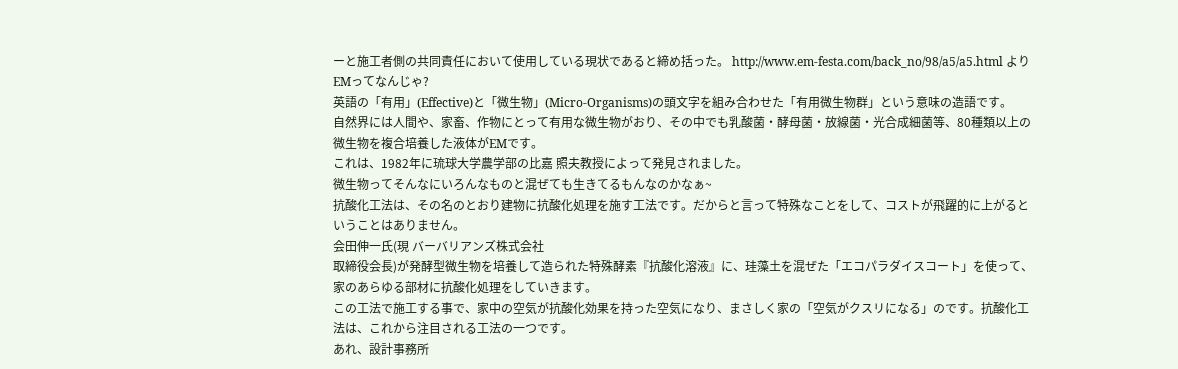ーと施工者側の共同責任において使用している現状であると締め括った。 http://www.em-festa.com/back_no/98/a5/a5.html より
EMってなんじゃ?
英語の「有用」(Effective)と「微生物」(Micro-Organisms)の頭文字を組み合わせた「有用微生物群」という意味の造語です。
自然界には人間や、家畜、作物にとって有用な微生物がおり、その中でも乳酸菌・酵母菌・放線菌・光合成細菌等、80種類以上の微生物を複合培養した液体がEMです。
これは、1982年に琉球大学農学部の比嘉 照夫教授によって発見されました。
微生物ってそんなにいろんなものと混ぜても生きてるもんなのかなぁ~
抗酸化工法は、その名のとおり建物に抗酸化処理を施す工法です。だからと言って特殊なことをして、コストが飛躍的に上がるということはありません。
会田伸一氏(現 バーバリアンズ株式会社
取締役会長)が発酵型微生物を培養して造られた特殊酵素『抗酸化溶液』に、珪藻土を混ぜた「エコパラダイスコート」を使って、家のあらゆる部材に抗酸化処理をしていきます。
この工法で施工する事で、家中の空気が抗酸化効果を持った空気になり、まさしく家の「空気がクスリになる」のです。抗酸化工法は、これから注目される工法の一つです。
あれ、設計事務所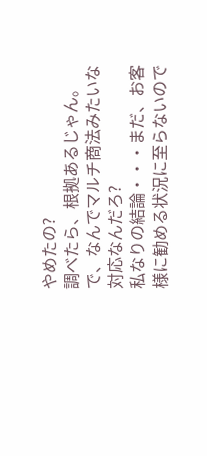やめたの?
調べたら、根拠あるじゃん。
で、なんでマルチ商法みたいな対応なんだろ?
私なりの結論・・・まだ、お客様に勧める状況に至らないので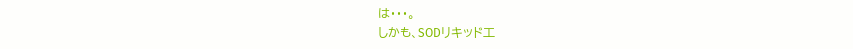は・・・。
しかも、SODリキッド工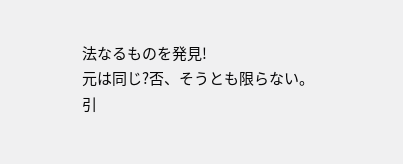法なるものを発見!
元は同じ?否、そうとも限らない。
引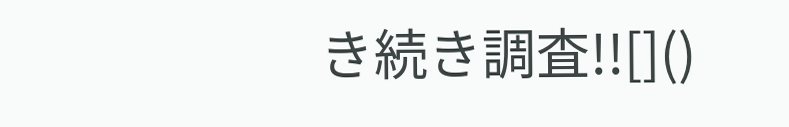き続き調査!![]()